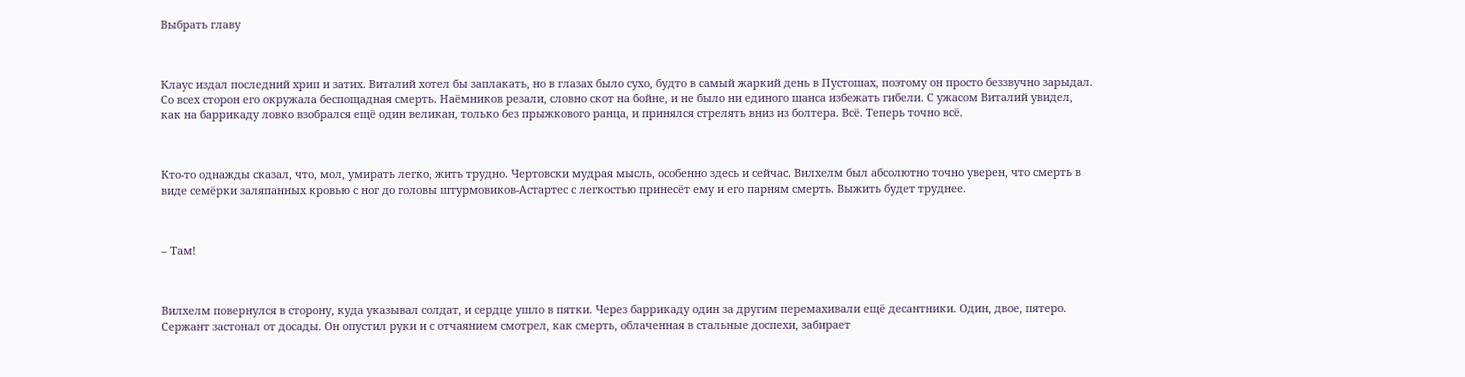Выбрать главу



Клаус издал последний хрип и затих. Виталий хотел бы заплакать, но в глазах было сухо, будто в самый жаркий день в Пустошах, поэтому он просто беззвучно зарыдал. Со всех сторон его окружала беспощадная смерть. Наёмников резали, словно скот на бойне, и не было ни единого шанса избежать гибели. С ужасом Виталий увидел, как на баррикаду ловко взобрался ещё один великан, только без прыжкового ранца, и принялся стрелять вниз из болтера. Всё. Теперь точно всё.



Кто-то однажды сказал, что, мол, умирать легко, жить трудно. Чертовски мудрая мысль, особенно здесь и сейчас. Вилхелм был абсолютно точно уверен, что смерть в виде семёрки заляпанных кровью с ног до головы штурмовиков-Астартес с легкостью принесёт ему и его парням смерть. Выжить будет труднее.



– Там!



Вилхелм повернулся в сторону, куда указывал солдат, и сердце ушло в пятки. Через баррикаду один за другим перемахивали ещё десантники. Один, двое, пятеро. Сержант застонал от досады. Он опустил руки и с отчаянием смотрел, как смерть, облаченная в стальные доспехи, забирает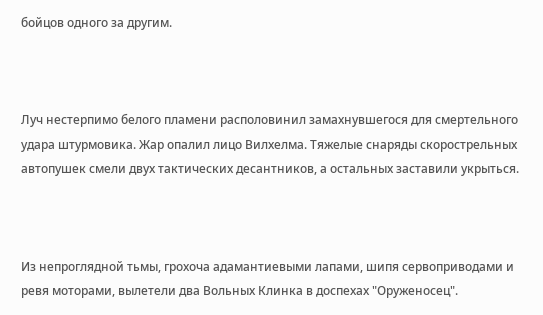бойцов одного за другим.



Луч нестерпимо белого пламени располовинил замахнувшегося для смертельного удара штурмовика. Жар опалил лицо Вилхелма. Тяжелые снаряды скорострельных автопушек смели двух тактических десантников, а остальных заставили укрыться.



Из непроглядной тьмы, грохоча адамантиевыми лапами, шипя сервоприводами и ревя моторами, вылетели два Вольных Клинка в доспехах "Оруженосец".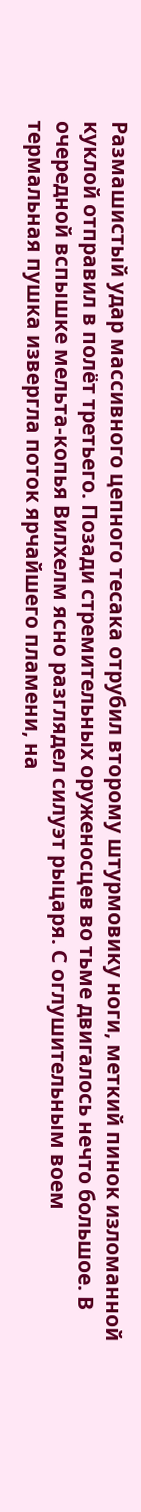Размашистый удар массивного цепного тесака отрубил второму штурмовику ноги, меткий пинок изломанной куклой отправил в полёт третьего. Позади стремительных оруженосцев во тьме двигалось нечто большое. В очередной вспышке мельта-копья Вилхелм ясно разглядел силуэт рыцаря. С оглушительным воем термальная пушка извергла поток ярчайшего пламени, на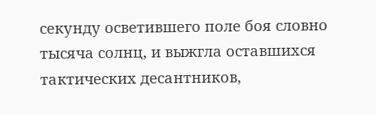секунду осветившего поле боя словно тысяча солнц, и выжгла оставшихся тактических десантников,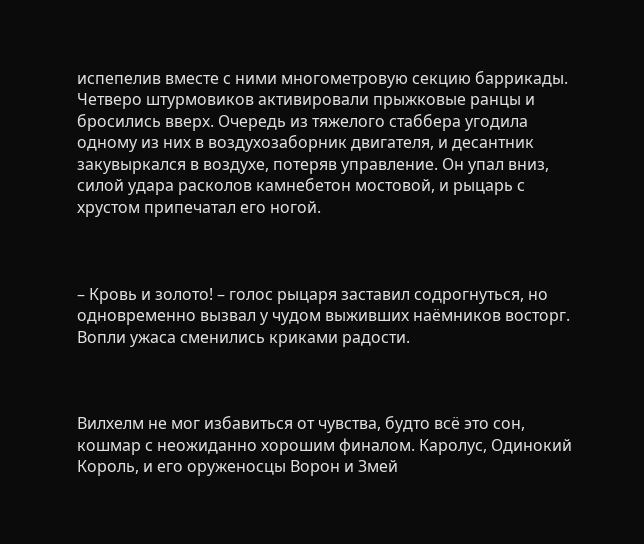испепелив вместе с ними многометровую секцию баррикады. Четверо штурмовиков активировали прыжковые ранцы и бросились вверх. Очередь из тяжелого стаббера угодила одному из них в воздухозаборник двигателя, и десантник закувыркался в воздухе, потеряв управление. Он упал вниз, силой удара расколов камнебетон мостовой, и рыцарь с хрустом припечатал его ногой.



– Кровь и золото! – голос рыцаря заставил содрогнуться, но одновременно вызвал у чудом выживших наёмников восторг. Вопли ужаса сменились криками радости.



Вилхелм не мог избавиться от чувства, будто всё это сон, кошмар с неожиданно хорошим финалом. Каролус, Одинокий Король, и его оруженосцы Ворон и Змей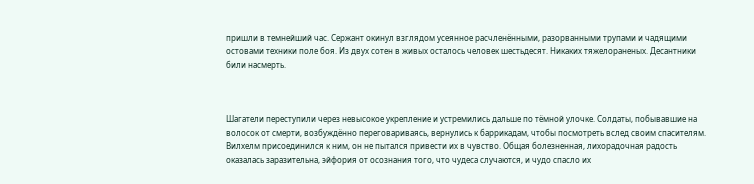пришли в темнейший час. Сержант окинул взглядом усеянное расчленёнными, разорванными трупами и чадящими остовами техники поле боя. Из двух сотен в живых осталось человек шестьдесят. Никаких тяжелораненых. Десантники били насмерть.



Шагатели переступили через невысокое укрепление и устремились дальше по тёмной улочке. Солдаты, побывавшие на волосок от смерти, возбуждённо переговариваясь, вернулись к баррикадам, чтобы посмотреть вслед своим спасителям. Вилхелм присоединился к ним, он не пытался привести их в чувство. Общая болезненная, лихорадочная радость оказалась заразительна, эйфория от осознания того, что чудеса случаются, и чудо спасло их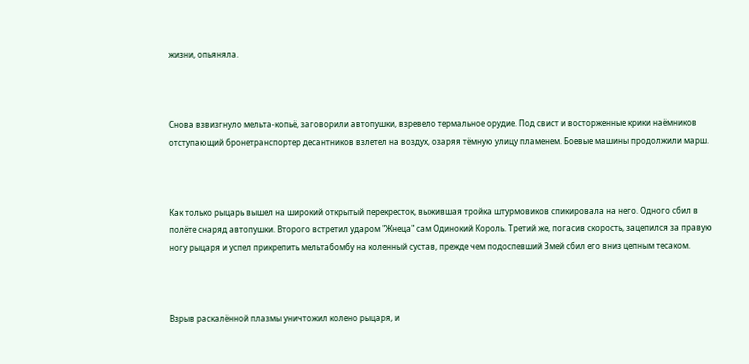жизни, опьяняла.



Снова взвизгнуло мельта-копьё, заговорили автопушки, взревело термальное орудие. Под свист и восторженные крики наёмников отступающий бронетранспортер десантников взлетел на воздух, озаряя тёмную улицу пламенем. Боевые машины продолжили марш.



Как только рыцарь вышел на широкий открытый перекресток, выжившая тройка штурмовиков спикировала на него. Одного сбил в полёте снаряд автопушки. Второго встретил ударом "Жнеца" сам Одинокий Король. Третий же, погасив скорость, зацепился за правую ногу рыцаря и успел прикрепить мельтабомбу на коленный сустав, прежде чем подоспевший Змей сбил его вниз цепным тесаком.



Взрыв раскалённой плазмы уничтожил колено рыцаря, и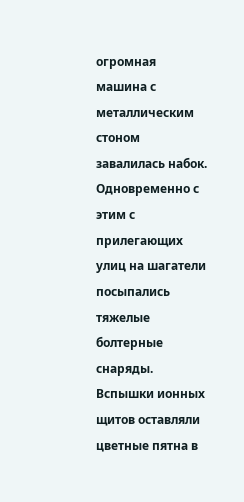огромная машина с металлическим стоном завалилась набок. Одновременно с этим с прилегающих улиц на шагатели посыпались тяжелые болтерные снаряды. Вспышки ионных щитов оставляли цветные пятна в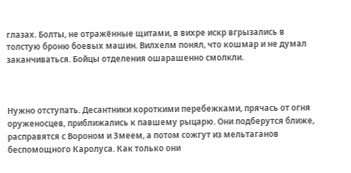глазах. Болты, не отражённые щитами, в вихре искр вгрызались в толстую броню боевых машин. Вилхелм понял, что кошмар и не думал заканчиваться. Бойцы отделения ошарашенно смолкли.



Нужно отступать. Десантники короткими перебежками, прячась от огня оруженосцев, приближались к павшему рыцарю. Они подберутся ближе, расправятся с Вороном и Змеем, а потом сожгут из мельтаганов беспомощного Каролуса. Как только они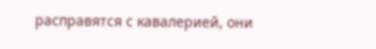расправятся с кавалерией, они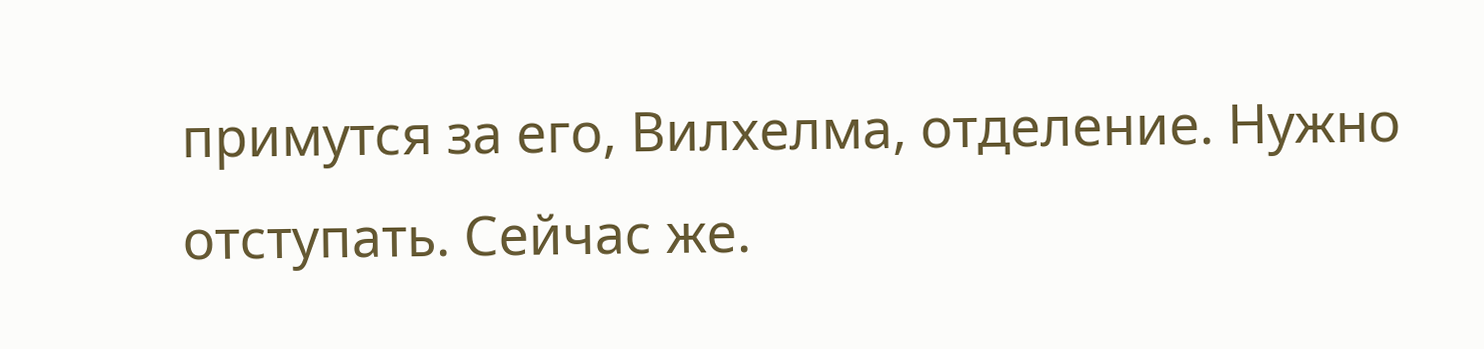примутся за его, Вилхелма, отделение. Нужно отступать. Сейчас же.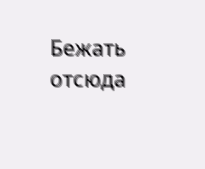Бежать отсюда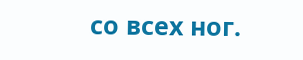со всех ног.